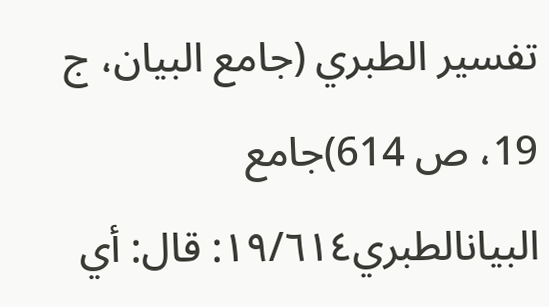تفسير الطبري (جامع البيان، ج 19، ص 614)جامع البيانالطبري١٩/٦١٤: قال: أي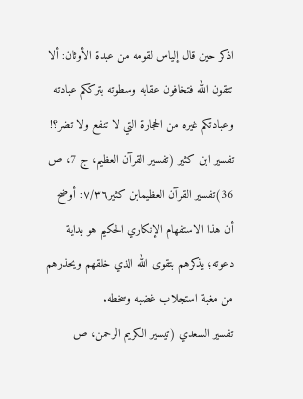اذكر حين قال إلياس لقومه من عبدة الأوثان: ألا تتقون الله فتخافون عقابه وسطوته بترككم عبادته وعبادتكم غيره من الحجارة التي لا تنفع ولا تضر؟!
تفسير ابن كثير (تفسير القرآن العظيم، ج 7، ص 36)تفسير القرآن العظيمابن كثير٧/٣٦: أوضح أن هذا الاستفهام الإنكاري الحكيم هو بداية دعوته؛ يذكرهم بتقوى الله الذي خلقهم ويحذرهم من مغبة استجلاب غضبه وسخطه.
تفسير السعدي (تيسير الكريم الرحمن، ص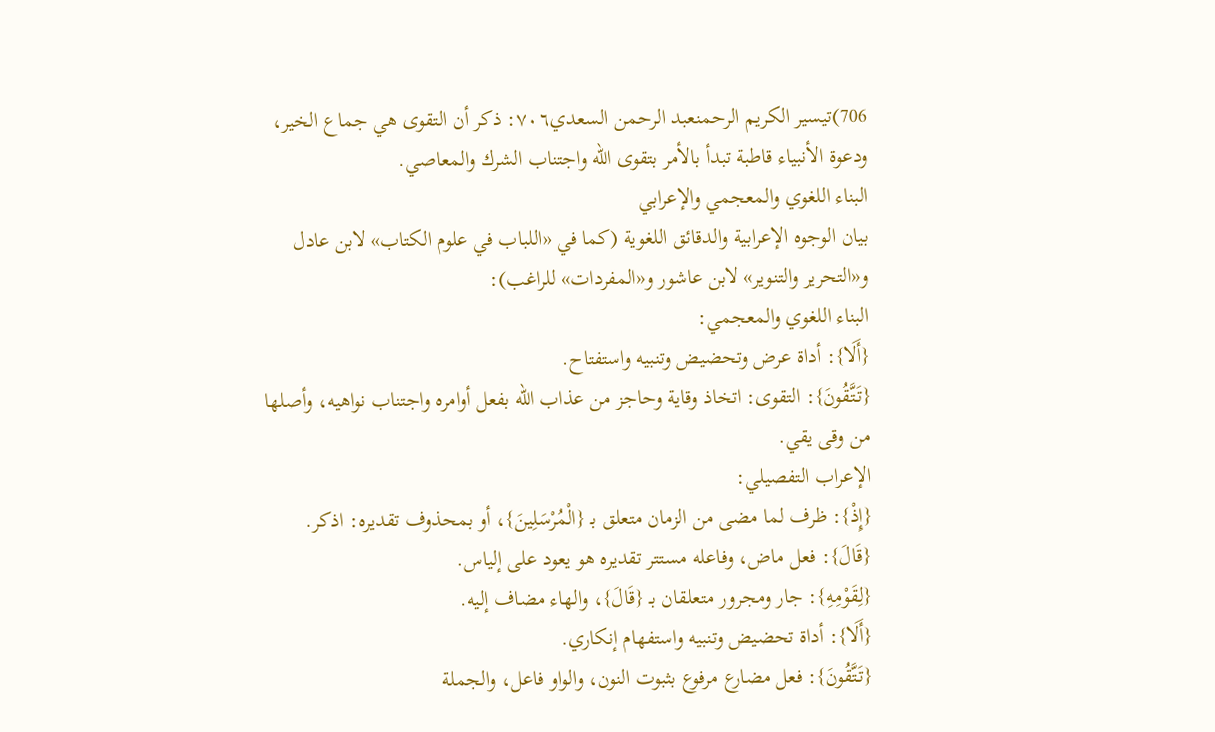706)تيسير الكريم الرحمنعبد الرحمن السعدي٧٠٦: ذكر أن التقوى هي جماع الخير، ودعوة الأنبياء قاطبة تبدأ بالأمر بتقوى الله واجتناب الشرك والمعاصي.
البناء اللغوي والمعجمي والإعرابي
بيان الوجوه الإعرابية والدقائق اللغوية (كما في «اللباب في علوم الكتاب» لابن عادل و«التحرير والتنوير» لابن عاشور و«المفردات» للراغب):
البناء اللغوي والمعجمي:
{أَلَا}: أداة عرض وتحضيض وتنبيه واستفتاح.
{تَتَّقُونَ}: التقوى: اتخاذ وقاية وحاجز من عذاب الله بفعل أوامره واجتناب نواهيه، وأصلها من وقى يقي.
الإعراب التفصيلي:
{إِذْ}: ظرف لما مضى من الزمان متعلق بـ {الْمُرْسَلِينَ}، أو بمحذوف تقديره: اذكر.
{قَالَ}: فعل ماض، وفاعله مستتر تقديره هو يعود على إلياس.
{لِقَوْمِهِ}: جار ومجرور متعلقان بـ {قَالَ}، والهاء مضاف إليه.
{أَلَا}: أداة تحضيض وتنبيه واستفهام إنكاري.
{تَتَّقُونَ}: فعل مضارع مرفوع بثبوت النون، والواو فاعل، والجملة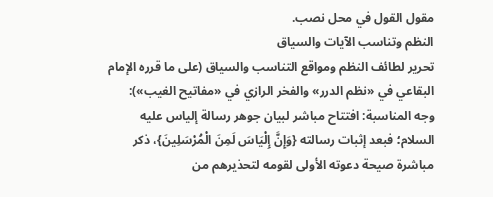مقول القول في محل نصب.
النظم وتناسب الآيات والسياق
تحرير لطائف النظم ومواقع التناسب والسياق (على ما قرره الإمام البقاعي في «نظم الدرر» والفخر الرازي في «مفاتيح الغيب»):
وجه المناسبة: افتتاح مباشر لبيان جوهر رسالة إلياس عليه السلام؛ فبعد إثبات رسالته {وَإِنَّ إِلْيَاسَ لَمِنَ الْمُرْسَلِينَ}، ذكر مباشرة صيحة دعوته الأولى لقومه لتحذيرهم من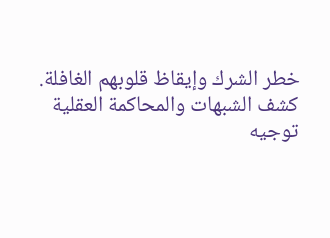خطر الشرك وإيقاظ قلوبهم الغافلة.
كشف الشبهات والمحاكمة العقلية
توجيه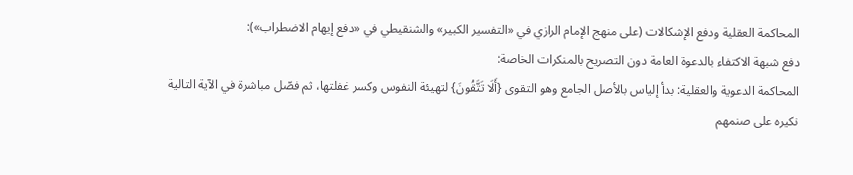المحاكمة العقلية ودفع الإشكالات (على منهج الإمام الرازي في «التفسير الكبير» والشنقيطي في «دفع إيهام الاضطراب»):
دفع شبهة الاكتفاء بالدعوة العامة دون التصريح بالمنكرات الخاصة:
المحاكمة الدعوية والعقلية: بدأ إلياس بالأصل الجامع وهو التقوى {أَلَا تَتَّقُونَ} لتهيئة النفوس وكسر غفلتها، ثم فصّل مباشرة في الآية التالية نكيره على صنمهم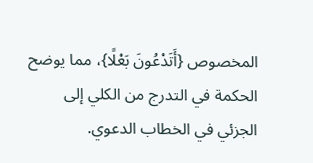المخصوص {أَتَدْعُونَ بَعْلًا}، مما يوضح الحكمة في التدرج من الكلي إلى الجزئي في الخطاب الدعوي.